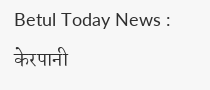Betul Today News : केरपानी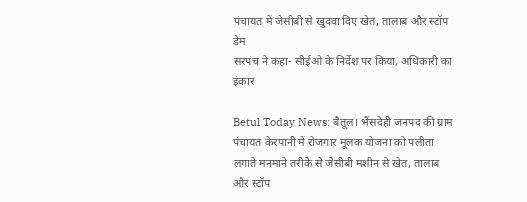पंचायत में जेसीबी से खुदवा दिए खेत, तालाब और स्टॉप डेम
सरपंच ने कहा- सीईओ के निर्देश पर किया, अधिकारी का इंकार

Betul Today News: बैतूल। भैंसदेही जनपद की ग्राम पंचायत केरपानी में रोजगार मूलक योजना को पलीता लगाते मनमाने तरीके से जेसीबी मशीन से खेत, तालाब और स्टॉप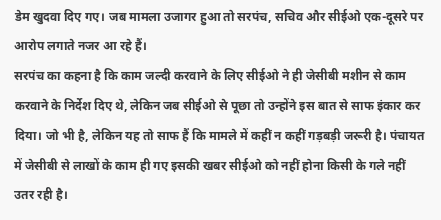डेम खुदवा दिए गए। जब मामला उजागर हुआ तो सरपंच, सचिव और सीईओ एक-दूसरे पर आरोप लगाते नजर आ रहे हैं।
सरपंच का कहना है कि काम जल्दी करवाने के लिए सीईओ ने ही जेसीबी मशीन से काम करवाने के निर्देश दिए थे, लेकिन जब सीईओ से पूछा तो उन्होंने इस बात से साफ इंकार कर दिया। जो भी है, लेकिन यह तो साफ हैं कि मामले में कहीं न कहीं गड़बड़ी जरूरी है। पंचायत में जेसीबी से लाखों के काम ही गए इसकी खबर सीईओ को नहीं होना किसी के गले नहीं उतर रही है।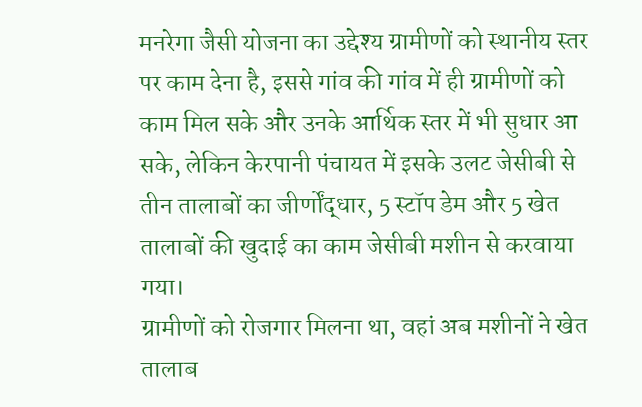मनरेगा जैसी योजना का उद्देश्य ग्रामीणों को स्थानीय स्तर पर काम देना है, इससे गांव की गांव में ही ग्रामीणों को काम मिल सके और उनके आर्थिक स्तर में भी सुधार आ सके, लेकिन केरपानी पंचायत में इसके उलट जेसीबी से तीन तालाबों का जीर्णोंद्धार, 5 स्टॉप डेम और 5 खेत तालाबों की खुदाई का काम जेसीबी मशीन से करवाया गया।
ग्रामीणों को रोजगार मिलना था, वहां अब मशीनों ने खेत तालाब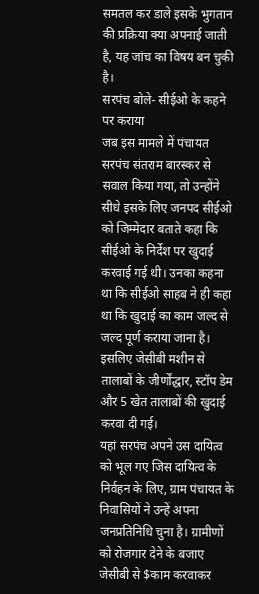समतल कर डाले इसके भुगतान की प्रक्रिया क्या अपनाई जाती है, यह जांच का विषय बन चुकी है।
सरपंच बोले- सीईओ के कहने पर कराया
जब इस मामले में पंचायत सरपंच संतराम बारस्कर से सवाल किया गया, तो उन्होंने सीधे इसके लिए जनपद सीईओ को जिम्मेदार बताते कहा कि सीईओ के निर्देश पर खुदाई करवाई गई थी। उनका कहना था कि सीईओ साहब ने ही कहा था कि खुदाई का काम जल्द से जल्द पूर्ण कराया जाना है। इसलिए जेसीबी मशीन से तालाबों के जीर्णोंद्धार, स्टॉप डेम और 5 खेत तालाबों की खुदाई करवा दी गई।
यहां सरपंच अपने उस दायित्व को भूल गए जिस दायित्व के निर्वहन के लिए, ग्राम पंचायत के निवासियों ने उन्हें अपना जनप्रतिनिधि चुना है। ग्रामीणों को रोजगार देने के बजाए जेसीबी से $काम करवाकर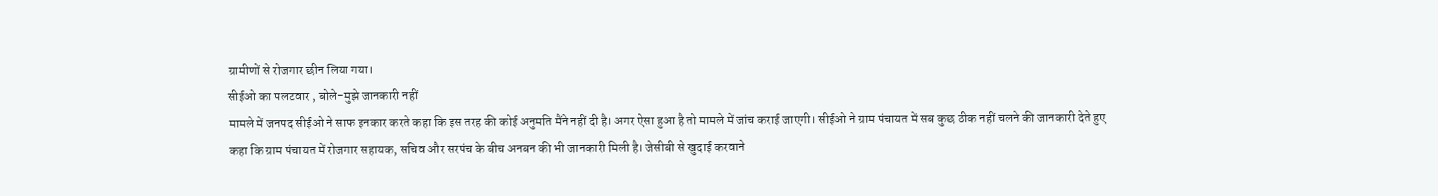ग्रामीणों से रोजगार छीन लिया गया।
सीईओ का पलटवार , बोले-मुझे जानकारी नहीं
मामले में जनपद सीईओ ने साफ इनकार करते कहा कि इस तरह की कोई अनुमति मैंने नहीं दी है। अगर ऐसा हुआ है तो मामले में जांच कराई जाएगी। सीईओ ने ग्राम पंचायत में सब कुछ ठीक नहीं चलने की जानकारी देते हुए कहा कि ग्राम पंचायत में रोजगार सहायक, सचिव और सरपंच के बीच अनबन की भी जानकारी मिली है। जेसीबी से खुदाई करवाने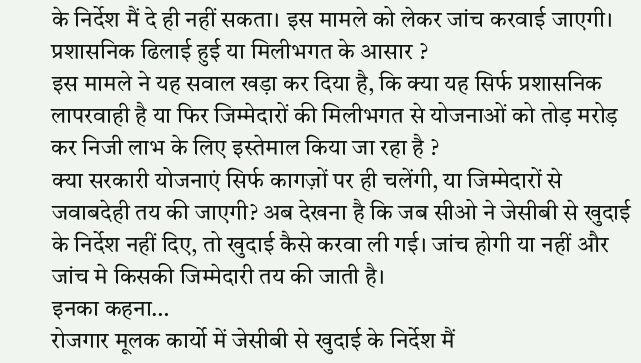के निर्देश मैं दे ही नहीं सकता। इस मामले को लेकर जांच करवाई जाएगी।
प्रशासनिक ढिलाई हुई या मिलीभगत के आसार ?
इस मामले ने यह सवाल खड़ा कर दिया है, कि क्या यह सिर्फ प्रशासनिक लापरवाही है या फिर जिम्मेदारों की मिलीभगत से योजनाओं को तोड़ मरोड़ कर निजी लाभ के लिए इस्तेमाल किया जा रहा है ?
क्या सरकारी योजनाएं सिर्फ कागज़ों पर ही चलेंगी, या जिम्मेदारों से जवाबदेही तय की जाएगी? अब देखना है कि जब सीओ ने जेसीबी से खुदाई के निर्देश नहीं दिए, तो खुदाई कैसे करवा ली गई। जांच होगी या नहीं और जांच मे किसकी जिम्मेदारी तय की जाती है।
इनका कहना…
रोजगार मूलक कार्यो में जेसीबी से खुदाई के निर्देश मैं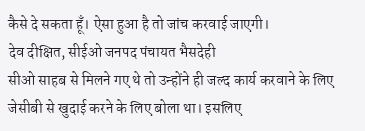कैसे दे सकता हूँ। ऐसा हुआ है तो जांच करवाई जाएगी।
देव दीक्षित, सीईओ जनपद पंचायत भैसदेही
सीओ साहब से मिलने गए थे तो उन्होंने ही जल्द कार्य करवाने के लिए जेसीबी से खुदाई करने के लिए बोला था। इसलिए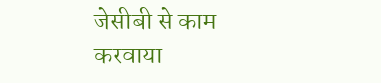जेसीबी से काम करवाया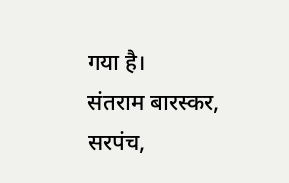गया है।
संतराम बारस्कर, सरपंच,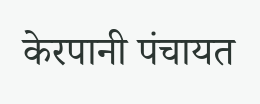केरपानी पंचायत